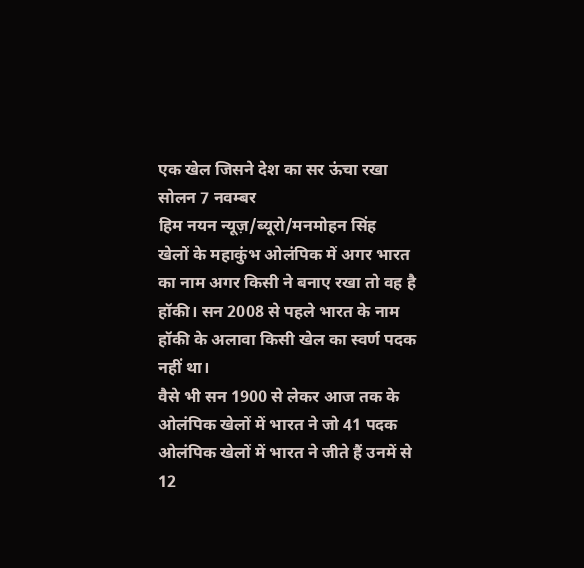एक खेल जिसने देश का सर ऊंचा रखा
सोलन 7 नवम्बर
हिम नयन न्यूज़/ब्यूरो/मनमोहन सिंह
खेलों के महाकुंभ ओलंपिक में अगर भारत का नाम अगर किसी ने बनाए रखा तो वह है हॉकी। सन 2008 से पहले भारत के नाम हॉकी के अलावा किसी खेल का स्वर्ण पदक नहीं था।
वैसे भी सन 1900 से लेकर आज तक के ओलंपिक खेलों में भारत ने जो 41 पदक ओलंपिक खेलों में भारत ने जीते हैं उनमें से 12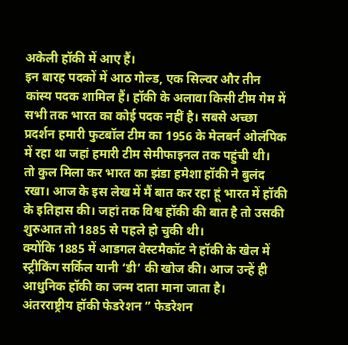अकेली हॉकी में आए हैं।
इन बारह पदकों में आठ गोल्ड, एक सिल्वर और तीन कांस्य पदक शामिल हैं। हॉकी के अलावा किसी टीम गेम में सभी तक भारत का कोई पदक नहीं है। सबसे अच्छा प्रदर्शन हमारी फुटबॉल टीम का 1956 के मेलबर्न ओलंपिक में रहा था जहां हमारी टीम सेमीफाइनल तक पहुंची थी।
तो कुल मिला कर भारत का झंडा हमेशा हॉकी ने बुलंद रखा। आज के इस लेख में मैं बात कर रहा हूं भारत में हॉकी के इतिहास की। जहां तक विश्व हॉकी की बात है तो उसकी शुरुआत तो 1885 से पहले हो चुकी थी।
क्योंकि 1885 में आडगल वेस्टमैकॉट ने हॉकी के खेल में स्ट्रीकिंग सर्किल यानी ‘डी’ की खोज की। आज उन्हें ही आधुनिक हॉकी का जन्म दाता माना जाता है।
अंतरराष्ट्रीय हॉकी फेडरेशन ” फेडरेशन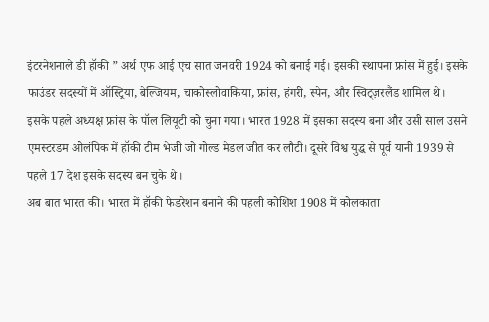इंटरनेशनाले डी हॉकी ” अर्थ एफ आई एच सात जनवरी 1924 को बनाई गई। इसकी स्थापना फ्रांस में हुई। इसके फाउंडर सदस्यों में ऑस्ट्रिया, बेल्जियम, चाकोस्लोवाकिया, फ्रांस, हंगरी, स्पेन, और स्विट्ज़रलैंड शामिल थे।
इसके पहले अध्यक्ष फ्रांस के पॉल लियूटी को चुना गया। भारत 1928 में इसका सदस्य बना और उसी साल उसने एमस्टरडम ओलंपिक में हॉकी टीम भेजी जो गोल्ड मेडल जीत कर लौटी। दूसरे विश्व युद्ध से पूर्व यानी 1939 से पहले 17 देश इसके सदस्य बन चुके थे।
अब बात भारत की। भारत में हॉकी फेडरेशन बनाने की पहली कोशिश 1908 में कोलकाता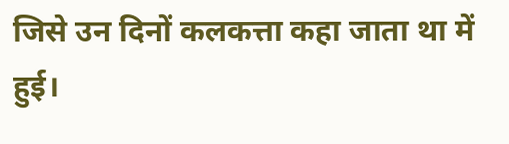जिसे उन दिनों कलकत्ता कहा जाता था में हुई।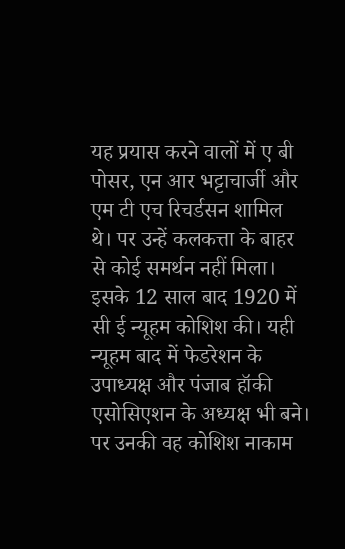यह प्रयास करने वालों में ए बी पोसर, एन आर भट्टाचार्जी और एम टी एच रिचर्डसन शामिल थे। पर उन्हें कलकत्ता के बाहर से कोई समर्थन नहीं मिला।
इसके 12 साल बाद 1920 में सी ई न्यूहम कोशिश की। यही न्यूहम बाद में फेडरेशन के उपाध्यक्ष और पंजाब हॉकी एसोसिएशन के अध्यक्ष भी बने। पर उनकी वह कोशिश नाकाम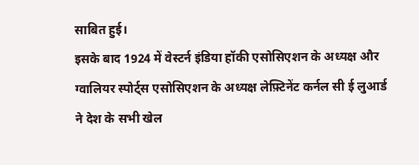साबित हुई।
इसके बाद 1924 में वेस्टर्न इंडिया हॉकी एसोसिएशन के अध्यक्ष और ग्वालियर स्पोर्ट्स एसोसिएशन के अध्यक्ष लेफ़्टिनेंट कर्नल सी ई लुआर्ड ने देश के सभी खेल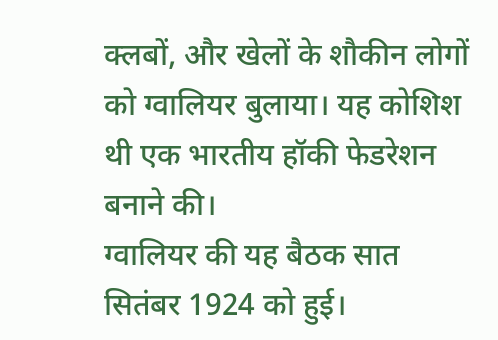क्लबों, और खेलों के शौकीन लोगों को ग्वालियर बुलाया। यह कोशिश थी एक भारतीय हॉकी फेडरेशन बनाने की।
ग्वालियर की यह बैठक सात सितंबर 1924 को हुई।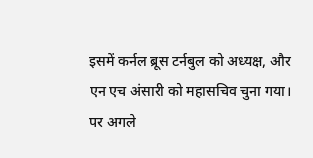इसमें कर्नल ब्रूस टर्नबुल को अध्यक्ष, और एन एच अंसारी को महासचिव चुना गया। पर अगले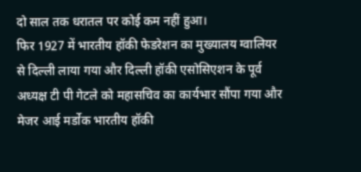दो साल तक धरातल पर कोई कम नहीं हुआ।
फिर 1927 में भारतीय हॉकी फेडरेशन का मुख्यालय ग्वालियर से दिल्ली लाया गया और दिल्ली हॉकी एसोसिएशन के पूर्व अध्यक्ष टी पी गेटले को महासचिव का कार्यभार सौंपा गया और मेजर आई मर्डोक भारतीय हॉकी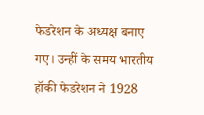फेडरेशन के अध्यक्ष बनाए गए। उन्हीं के समय भारतीय हॉकी फेडरेशन ने 1928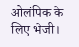ओलंपिक के लिए भेजी।